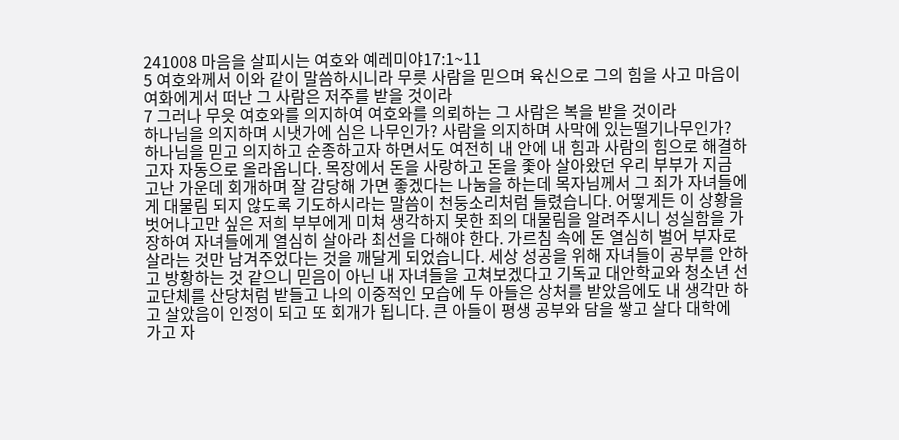241008 마음을 살피시는 여호와 예레미야17:1~11
5 여호와께서 이와 같이 말씀하시니라 무릇 사람을 믿으며 육신으로 그의 힘을 사고 마음이 여화에게서 떠난 그 사람은 저주를 받을 것이라
7 그러나 무읏 여호와를 의지하여 여호와를 의뢰하는 그 사람은 복을 받을 것이라
하나님을 의지하며 시냇가에 심은 나무인가? 사람을 의지하며 사막에 있는떨기나무인가?
하나님을 믿고 의지하고 순종하고자 하면서도 여전히 내 안에 내 힘과 사람의 힘으로 해결하고자 자동으로 올라옵니다. 목장에서 돈을 사랑하고 돈을 좇아 살아왔던 우리 부부가 지금 고난 가운데 회개하며 잘 감당해 가면 좋겠다는 나눔을 하는데 목자님께서 그 죄가 자녀들에게 대물림 되지 않도록 기도하시라는 말씀이 천둥소리처럼 들렸습니다. 어떻게든 이 상황을 벗어나고만 싶은 저희 부부에게 미쳐 생각하지 못한 죄의 대물림을 알려주시니 성실함을 가장하여 자녀들에게 열심히 살아라 최선을 다해야 한다. 가르침 속에 돈 열심히 벌어 부자로 살라는 것만 남겨주었다는 것을 깨달게 되었습니다. 세상 성공을 위해 자녀들이 공부를 안하고 방황하는 것 같으니 믿음이 아닌 내 자녀들을 고쳐보겠다고 기독교 대안학교와 청소년 선교단체를 산당처럼 받들고 나의 이중적인 모습에 두 아들은 상처를 받았음에도 내 생각만 하고 살았음이 인정이 되고 또 회개가 됩니다. 큰 아들이 평생 공부와 담을 쌓고 살다 대학에 가고 자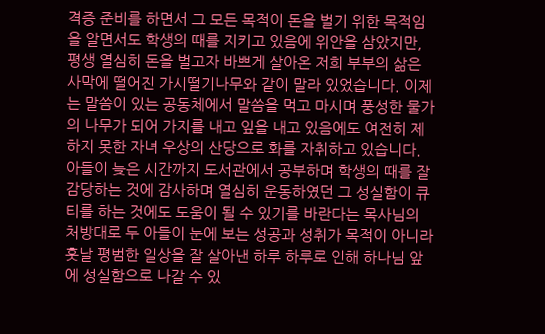격증 준비를 하면서 그 모든 목적이 돈을 벌기 위한 목적임을 알면서도 학생의 때를 지키고 있음에 위안을 삼았지만, 평생 열심히 돈을 벌고자 바쁘게 살아온 저희 부부의 삶은 사막에 떨어진 가시떨기나무와 같이 말라 있었습니다. 이제는 말씀이 있는 공동체에서 말씀을 먹고 마시며 풍성한 물가의 나무가 되어 가지를 내고 잎을 내고 있음에도 여전히 제하지 못한 자녀 우상의 산당으로 화를 자취하고 있습니다. 아들이 늦은 시간까지 도서관에서 공부하며 학생의 때를 잘 감당하는 것에 감사하며 열심히 운동하였던 그 성실함이 큐티를 하는 것에도 도움이 될 수 있기를 바란다는 목사님의 처방대로 두 아들이 눈에 보는 성공과 성취가 목적이 아니라 훗날 평범한 일상을 잘 살아낸 하루 하루로 인해 하나님 앞에 성실함으로 나갈 수 있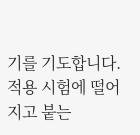기를 기도합니다.
적용 시험에 떨어지고 붙는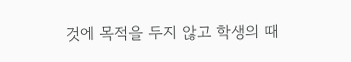것에 목적을 두지 않고 학생의 때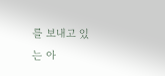를 보내고 있는 아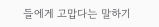들에게 고맙다는 말하기